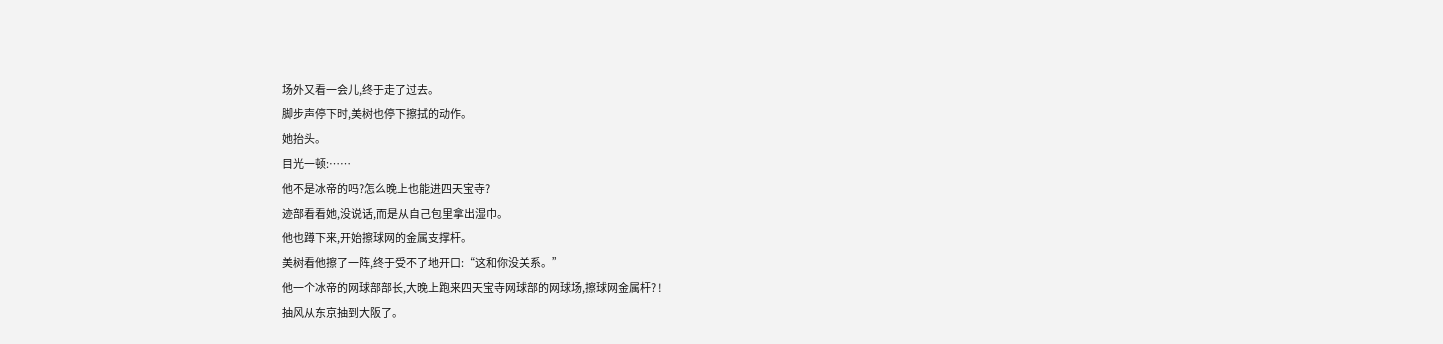场外又看一会儿,终于走了过去。
脚步声停下时,美树也停下擦拭的动作。
她抬头。
目光一顿:……
他不是冰帝的吗?怎么晚上也能进四天宝寺?
迹部看看她,没说话,而是从自己包里拿出湿巾。
他也蹲下来,开始擦球网的金属支撑杆。
美树看他擦了一阵,终于受不了地开口:“这和你没关系。”
他一个冰帝的网球部部长,大晚上跑来四天宝寺网球部的网球场,擦球网金属杆? !
抽风从东京抽到大阪了。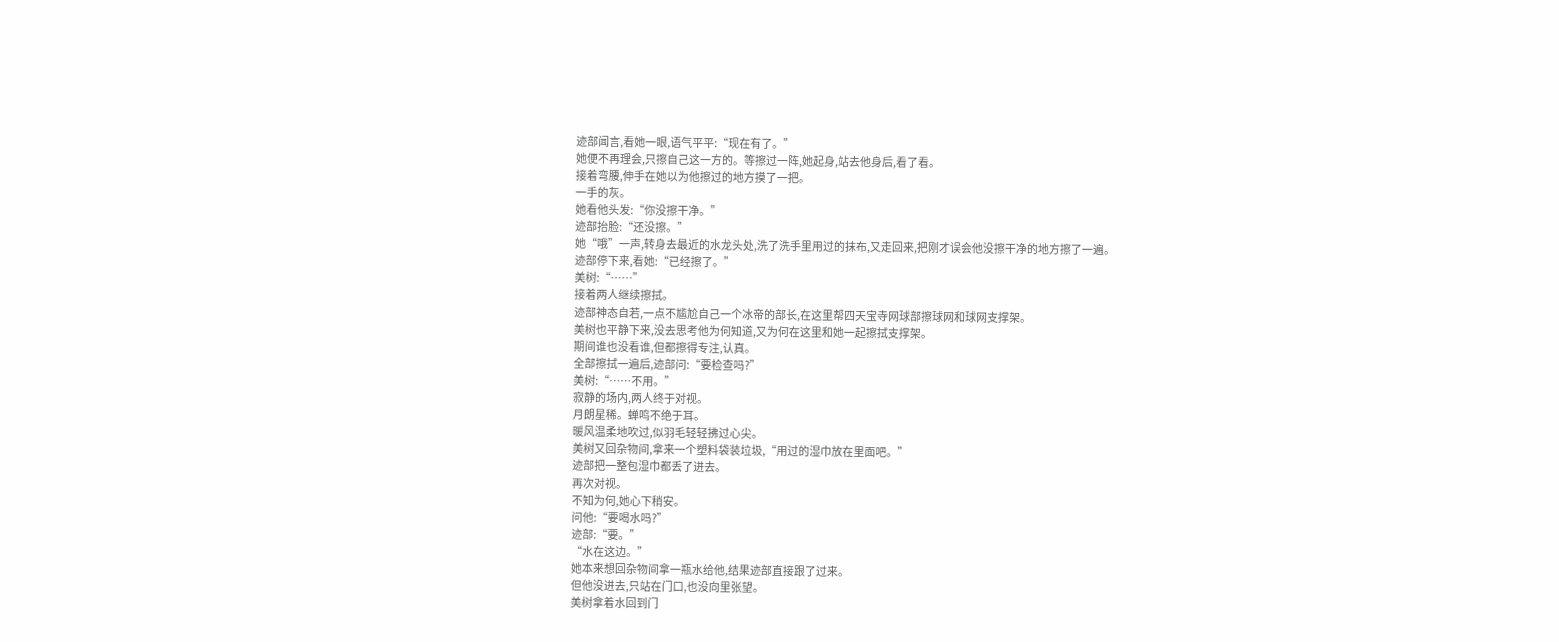迹部闻言,看她一眼,语气平平:“现在有了。”
她便不再理会,只擦自己这一方的。等擦过一阵,她起身,站去他身后,看了看。
接着弯腰,伸手在她以为他擦过的地方摸了一把。
一手的灰。
她看他头发:“你没擦干净。”
迹部抬脸:“还没擦。”
她“哦”一声,转身去最近的水龙头处,洗了洗手里用过的抹布,又走回来,把刚才误会他没擦干净的地方擦了一遍。
迹部停下来,看她:“已经擦了。”
美树:“……”
接着两人继续擦拭。
迹部神态自若,一点不尴尬自己一个冰帝的部长,在这里帮四天宝寺网球部擦球网和球网支撑架。
美树也平静下来,没去思考他为何知道,又为何在这里和她一起擦拭支撑架。
期间谁也没看谁,但都擦得专注,认真。
全部擦拭一遍后,迹部问:“要检查吗?”
美树:“……不用。”
寂静的场内,两人终于对视。
月朗星稀。蝉鸣不绝于耳。
暖风温柔地吹过,似羽毛轻轻拂过心尖。
美树又回杂物间,拿来一个塑料袋装垃圾,“用过的湿巾放在里面吧。”
迹部把一整包湿巾都丢了进去。
再次对视。
不知为何,她心下稍安。
问他:“要喝水吗?”
迹部:“要。”
“水在这边。”
她本来想回杂物间拿一瓶水给他,结果迹部直接跟了过来。
但他没进去,只站在门口,也没向里张望。
美树拿着水回到门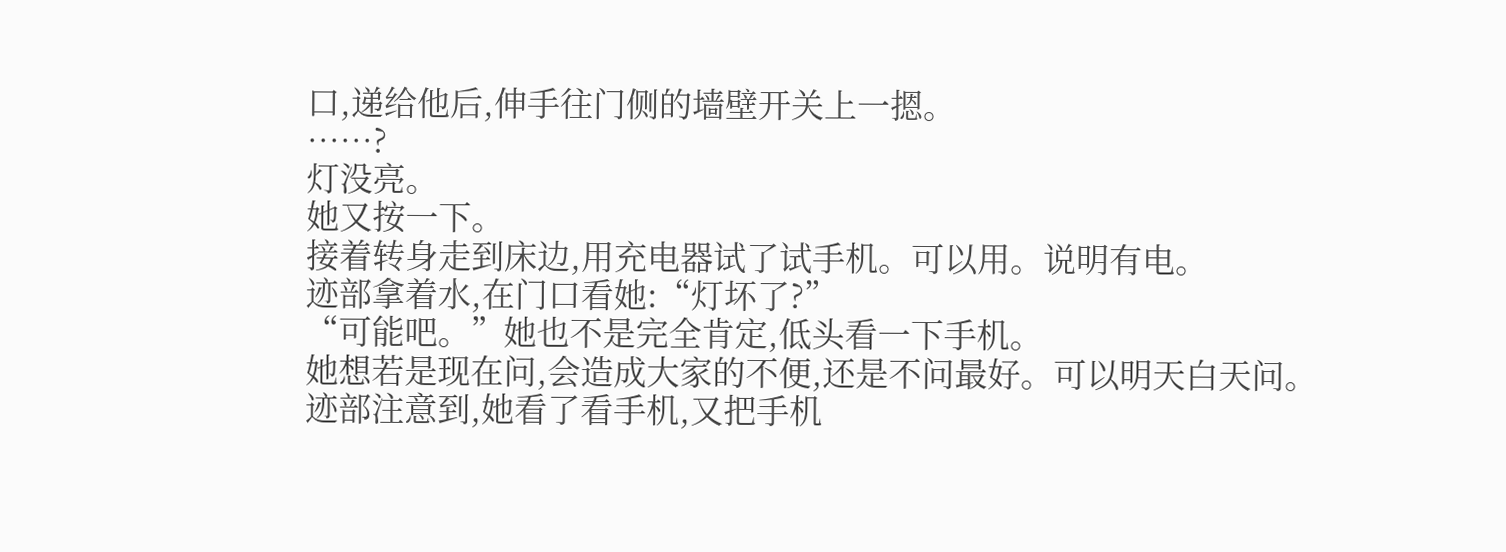口,递给他后,伸手往门侧的墙壁开关上一摁。
……?
灯没亮。
她又按一下。
接着转身走到床边,用充电器试了试手机。可以用。说明有电。
迹部拿着水,在门口看她:“灯坏了?”
“可能吧。”她也不是完全肯定,低头看一下手机。
她想若是现在问,会造成大家的不便,还是不问最好。可以明天白天问。
迹部注意到,她看了看手机,又把手机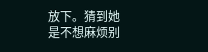放下。猜到她是不想麻烦别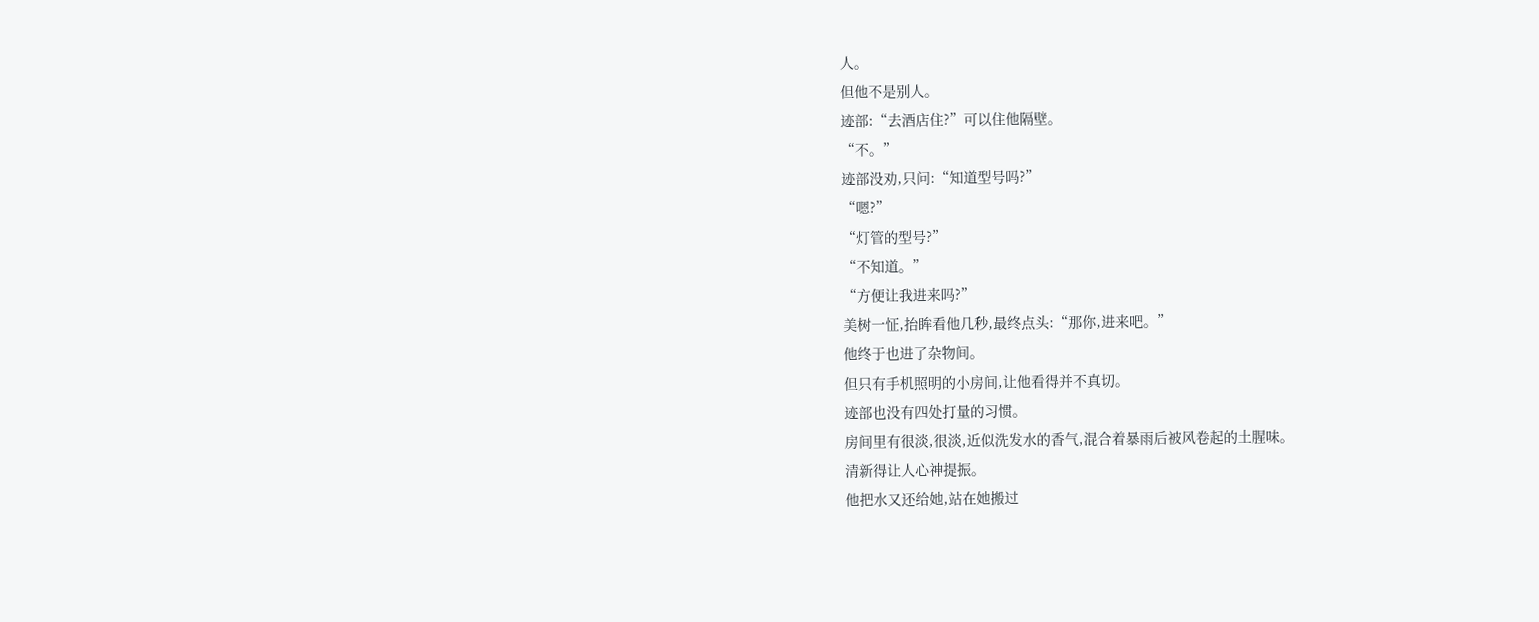人。
但他不是别人。
迹部:“去酒店住?”可以住他隔壁。
“不。”
迹部没劝,只问:“知道型号吗?”
“嗯?”
“灯管的型号?”
“不知道。”
“方便让我进来吗?”
美树一怔,抬眸看他几秒,最终点头:“那你,进来吧。”
他终于也进了杂物间。
但只有手机照明的小房间,让他看得并不真切。
迹部也没有四处打量的习惯。
房间里有很淡,很淡,近似洗发水的香气,混合着暴雨后被风卷起的土腥味。
清新得让人心神提振。
他把水又还给她,站在她搬过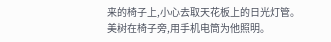来的椅子上,小心去取天花板上的日光灯管。
美树在椅子旁,用手机电筒为他照明。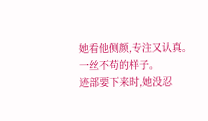她看他侧颜,专注又认真。一丝不苟的样子。
迹部要下来时,她没忍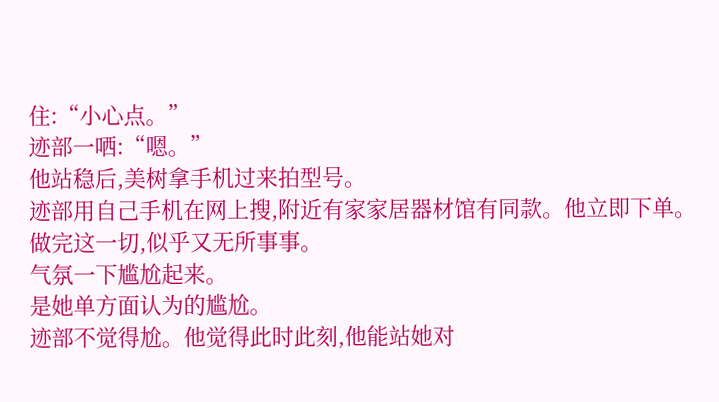住:“小心点。”
迹部一哂:“嗯。”
他站稳后,美树拿手机过来拍型号。
迹部用自己手机在网上搜,附近有家家居器材馆有同款。他立即下单。
做完这一切,似乎又无所事事。
气氛一下尴尬起来。
是她单方面认为的尴尬。
迹部不觉得尬。他觉得此时此刻,他能站她对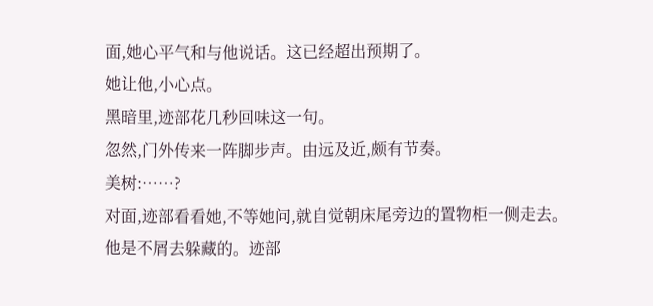面,她心平气和与他说话。这已经超出预期了。
她让他,小心点。
黑暗里,迹部花几秒回味这一句。
忽然,门外传来一阵脚步声。由远及近,颇有节奏。
美树:……?
对面,迹部看看她,不等她问,就自觉朝床尾旁边的置物柜一侧走去。
他是不屑去躲藏的。迹部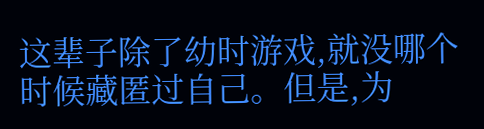这辈子除了幼时游戏,就没哪个时候藏匿过自己。但是,为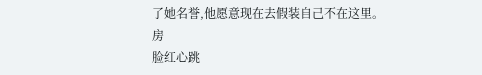了她名誉,他愿意现在去假装自己不在这里。
房
脸红心跳